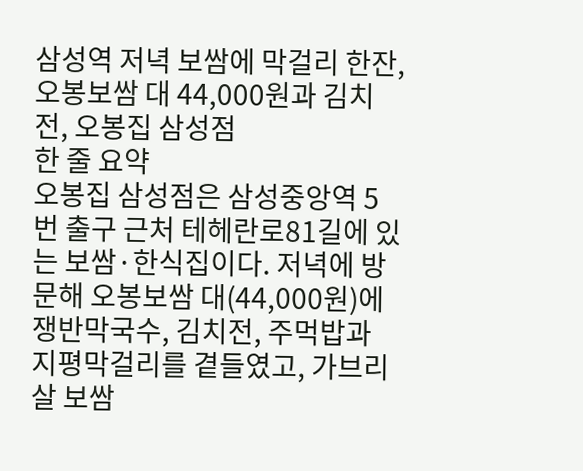삼성역 저녁 보쌈에 막걸리 한잔, 오봉보쌈 대 44,000원과 김치전, 오봉집 삼성점
한 줄 요약
오봉집 삼성점은 삼성중앙역 5번 출구 근처 테헤란로81길에 있는 보쌈·한식집이다. 저녁에 방문해 오봉보쌈 대(44,000원)에 쟁반막국수, 김치전, 주먹밥과 지평막걸리를 곁들였고, 가브리살 보쌈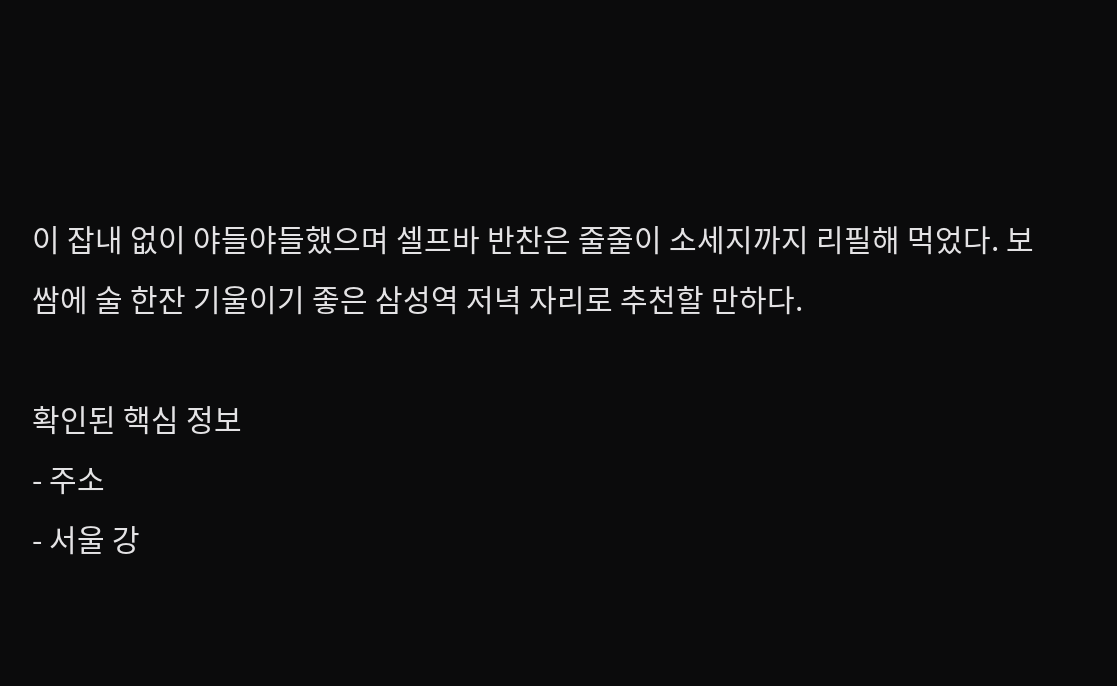이 잡내 없이 야들야들했으며 셀프바 반찬은 줄줄이 소세지까지 리필해 먹었다. 보쌈에 술 한잔 기울이기 좋은 삼성역 저녁 자리로 추천할 만하다.

확인된 핵심 정보
- 주소
- 서울 강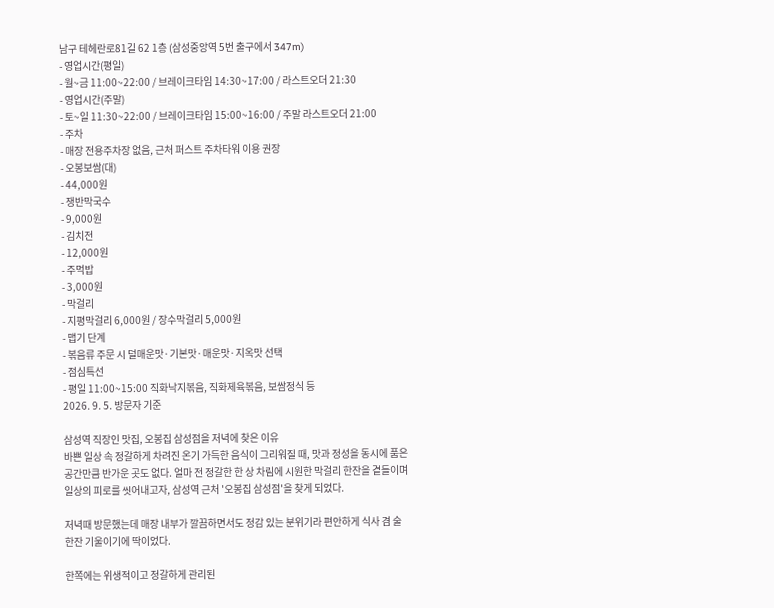남구 테헤란로81길 62 1층 (삼성중앙역 5번 출구에서 347m)
- 영업시간(평일)
- 월~금 11:00~22:00 / 브레이크타임 14:30~17:00 / 라스트오더 21:30
- 영업시간(주말)
- 토~일 11:30~22:00 / 브레이크타임 15:00~16:00 / 주말 라스트오더 21:00
- 주차
- 매장 전용주차장 없음, 근처 퍼스트 주차타워 이용 권장
- 오봉보쌈(대)
- 44,000원
- 쟁반막국수
- 9,000원
- 김치전
- 12,000원
- 주먹밥
- 3,000원
- 막걸리
- 지평막걸리 6,000원 / 장수막걸리 5,000원
- 맵기 단계
- 볶음류 주문 시 덜매운맛·기본맛·매운맛·지옥맛 선택
- 점심특선
- 평일 11:00~15:00 직화낙지볶음, 직화제육볶음, 보쌈정식 등
2026. 9. 5. 방문자 기준

삼성역 직장인 맛집, 오봉집 삼성점을 저녁에 찾은 이유
바쁜 일상 속 정갈하게 차려진 온기 가득한 음식이 그리워질 때, 맛과 정성을 동시에 품은 공간만큼 반가운 곳도 없다. 얼마 전 정갈한 한 상 차림에 시원한 막걸리 한잔을 곁들이며 일상의 피로를 씻어내고자, 삼성역 근처 '오봉집 삼성점'을 찾게 되었다.

저녁때 방문했는데 매장 내부가 깔끔하면서도 정감 있는 분위기라 편안하게 식사 겸 술 한잔 기울이기에 딱이었다.

한쪽에는 위생적이고 정갈하게 관리된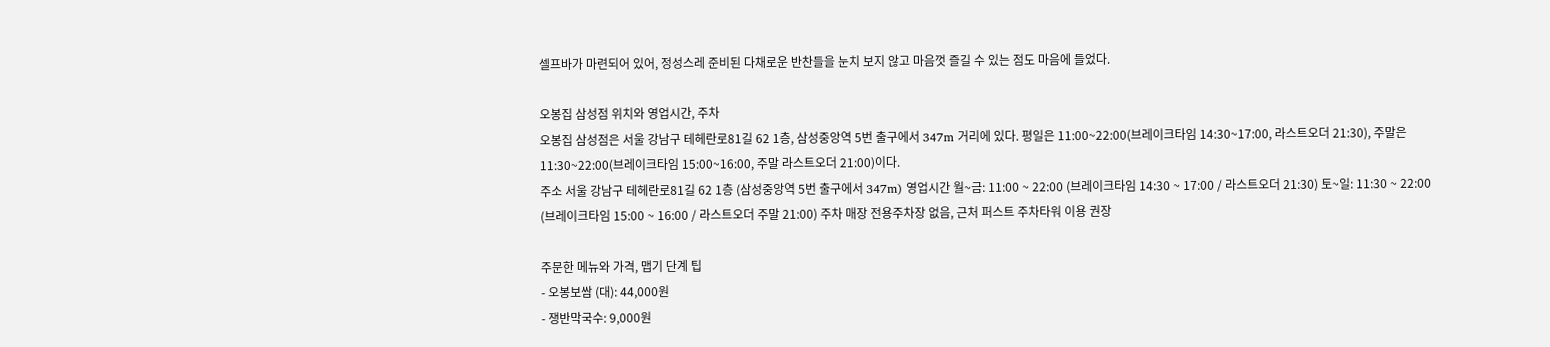셀프바가 마련되어 있어, 정성스레 준비된 다채로운 반찬들을 눈치 보지 않고 마음껏 즐길 수 있는 점도 마음에 들었다.

오봉집 삼성점 위치와 영업시간, 주차
오봉집 삼성점은 서울 강남구 테헤란로81길 62 1층, 삼성중앙역 5번 출구에서 347m 거리에 있다. 평일은 11:00~22:00(브레이크타임 14:30~17:00, 라스트오더 21:30), 주말은 11:30~22:00(브레이크타임 15:00~16:00, 주말 라스트오더 21:00)이다.
주소 서울 강남구 테헤란로81길 62 1층 (삼성중앙역 5번 출구에서 347m) 영업시간 월~금: 11:00 ~ 22:00 (브레이크타임 14:30 ~ 17:00 / 라스트오더 21:30) 토~일: 11:30 ~ 22:00 (브레이크타임 15:00 ~ 16:00 / 라스트오더 주말 21:00) 주차 매장 전용주차장 없음, 근처 퍼스트 주차타워 이용 권장

주문한 메뉴와 가격, 맵기 단계 팁
- 오봉보쌈 (대): 44,000원
- 쟁반막국수: 9,000원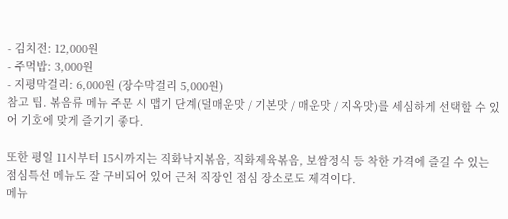- 김치전: 12,000원
- 주먹밥: 3,000원
- 지평막걸리: 6,000원 (장수막걸리 5,000원)
참고 팁. 볶음류 메뉴 주문 시 맵기 단계(덜매운맛 / 기본맛 / 매운맛 / 지옥맛)를 세심하게 선택할 수 있어 기호에 맞게 즐기기 좋다.

또한 평일 11시부터 15시까지는 직화낙지볶음, 직화제육볶음, 보쌈정식 등 착한 가격에 즐길 수 있는 점심특선 메뉴도 잘 구비되어 있어 근처 직장인 점심 장소로도 제격이다.
메뉴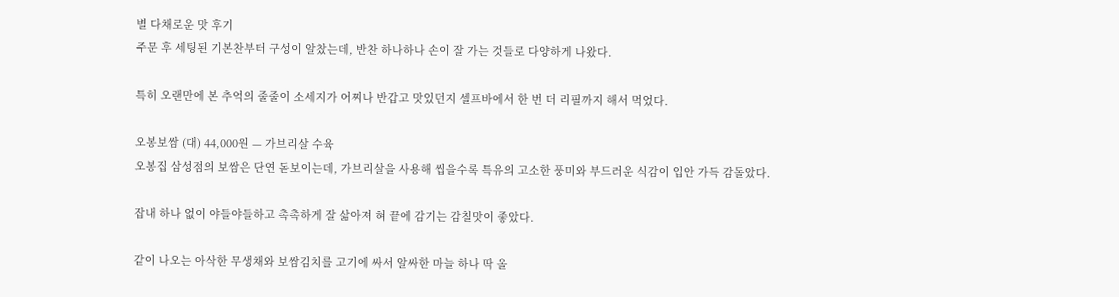별 다채로운 맛 후기
주문 후 세팅된 기본찬부터 구성이 알찼는데, 반찬 하나하나 손이 잘 가는 것들로 다양하게 나왔다.

특히 오랜만에 본 추억의 줄줄이 소세지가 어찌나 반갑고 맛있던지 셀프바에서 한 번 더 리필까지 해서 먹었다.

오봉보쌈 (대) 44,000원 — 가브리살 수육
오봉집 삼성점의 보쌈은 단연 돋보이는데, 가브리살을 사용해 씹을수록 특유의 고소한 풍미와 부드러운 식감이 입안 가득 감돌았다.

잡내 하나 없이 야들야들하고 촉촉하게 잘 삶아져 혀 끝에 감기는 감칠맛이 좋았다.

같이 나오는 아삭한 무생채와 보쌈김치를 고기에 싸서 알싸한 마늘 하나 딱 올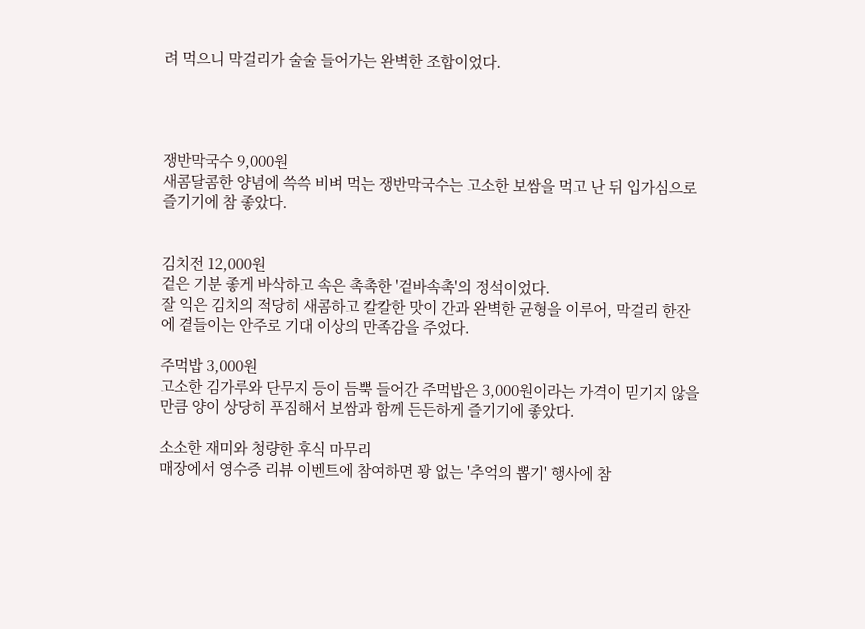려 먹으니 막걸리가 술술 들어가는 완벽한 조합이었다.




쟁반막국수 9,000원
새콤달콤한 양념에 쓱쓱 비벼 먹는 쟁반막국수는 고소한 보쌈을 먹고 난 뒤 입가심으로 즐기기에 참 좋았다.


김치전 12,000원
겉은 기분 좋게 바삭하고 속은 촉촉한 '겉바속촉'의 정석이었다.
잘 익은 김치의 적당히 새콤하고 칼칼한 맛이 간과 완벽한 균형을 이루어, 막걸리 한잔에 곁들이는 안주로 기대 이상의 만족감을 주었다.

주먹밥 3,000원
고소한 김가루와 단무지 등이 듬뿍 들어간 주먹밥은 3,000원이라는 가격이 믿기지 않을 만큼 양이 상당히 푸짐해서 보쌈과 함께 든든하게 즐기기에 좋았다.

소소한 재미와 청량한 후식 마무리
매장에서 영수증 리뷰 이벤트에 참여하면 꽝 없는 '추억의 뽑기' 행사에 참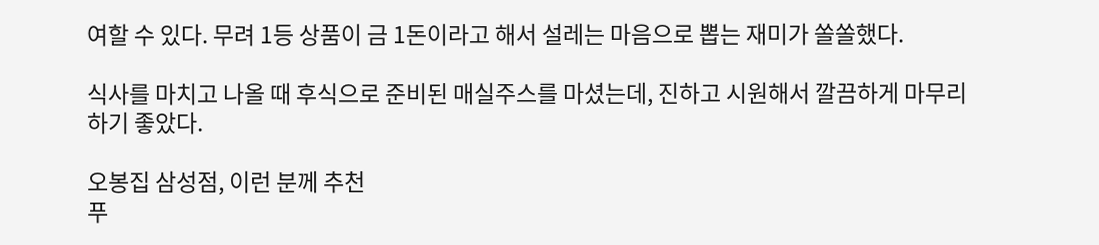여할 수 있다. 무려 1등 상품이 금 1돈이라고 해서 설레는 마음으로 뽑는 재미가 쏠쏠했다.

식사를 마치고 나올 때 후식으로 준비된 매실주스를 마셨는데, 진하고 시원해서 깔끔하게 마무리하기 좋았다.

오봉집 삼성점, 이런 분께 추천
푸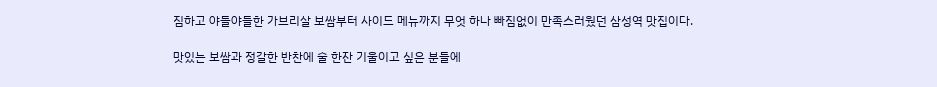짐하고 야들야들한 가브리살 보쌈부터 사이드 메뉴까지 무엇 하나 빠짐없이 만족스러웠던 삼성역 맛집이다.

맛있는 보쌈과 정갈한 반찬에 술 한잔 기울이고 싶은 분들에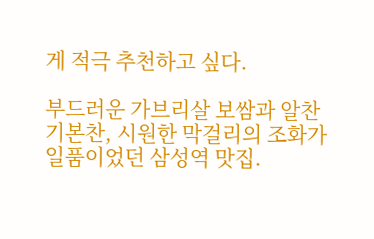게 적극 추천하고 싶다.

부드러운 가브리살 보쌈과 알찬 기본찬, 시원한 막걸리의 조화가 일품이었던 삼성역 맛집.